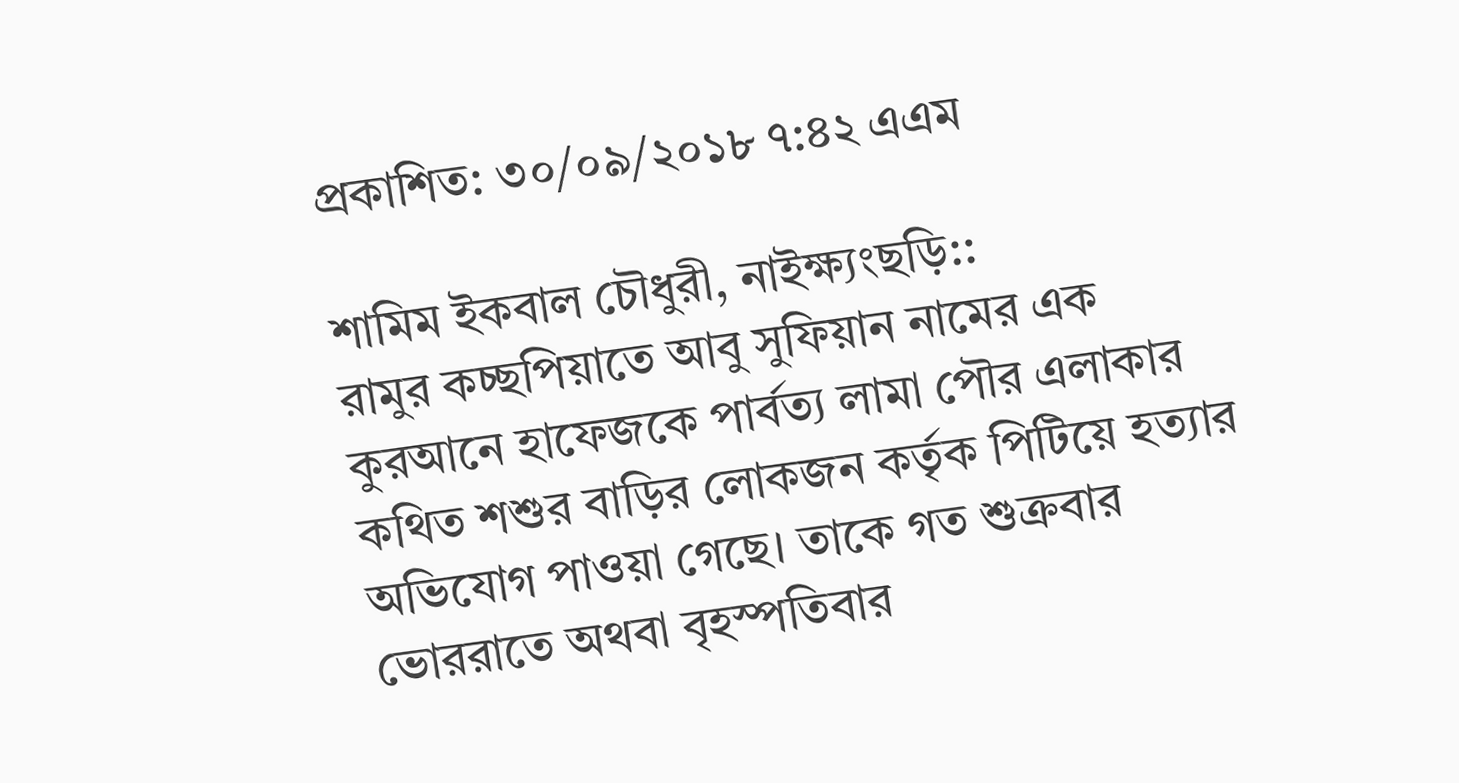প্রকাশিত: ৩০/০৯/২০১৮ ৭:৪২ এএম

শামিম ইকবাল চৌধুরী, নাইক্ষ্যংছড়ি::
রামুর কচ্ছপিয়াতে আবু সুফিয়ান নামের এক কুরআনে হাফেজকে পার্বত্য লামা পৌর এলাকার কথিত শশুর বাড়ির লোকজন কর্তৃক পিটিয়ে হত্যার অভিযোগ পাওয়া গেছে। তাকে গত শুক্রবার ভোররাতে অথবা বৃহস্পতিবার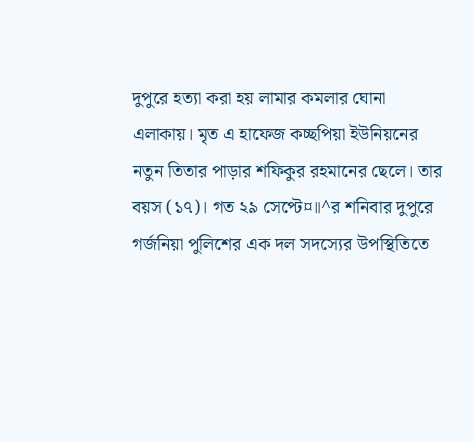দুপুরে হত্যা করা হয় লামার কমলার ঘোনা এলাকায়। মৃত এ হাফেজ কচ্ছপিয়া ইউনিয়নের নতুন তিতার পাড়ার শফিকুর রহমানের ছেলে। তার বয়স (১৭)। গত ২৯ সেপ্টে¤॥^র শনিবার দুপুরে গর্জনিয়া পুলিশের এক দল সদস্যের উপস্থিতিতে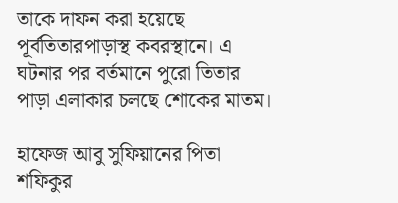তাকে দাফন করা হয়েছে পূর্বতিতারপাড়াস্থ কবরস্থানে। এ ঘটনার পর বর্তমানে পুরো তিতার পাড়া এলাকার চলছে শোকের মাতম।

হাফেজ আবু সুফিয়ানের পিতা শফিকুর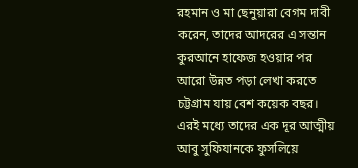রহমান ও মা ছেনুয়ারা বেগম দাবী করেন, তাদের আদরের এ সন্তান কুরআনে হাফেজ হওয়ার পর আরো উন্নত পড়া লেখা করতে চট্টগ্রাম যায় বেশ কয়েক বছর। এরই মধ্যে তাদের এক দূর আত্মীয় আবু সুফিযানকে ফুসলিয়ে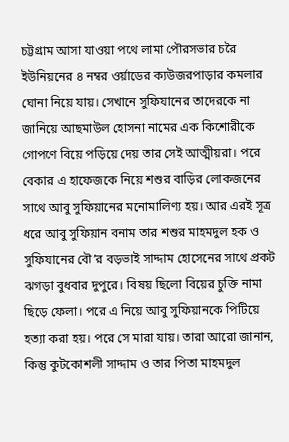চট্টগ্রাম আসা যাওয়া পথে লামা পৌরসভার চরৈ ইউনিয়নের ৪ নম্বর ওর্য়াডের ক্যউজরপাড়ার কমলার ঘোনা নিয়ে যায়। সেখানে সুফিযানের তাদেরকে না জানিয়ে আছমাউল হোসনা নামের এক কিশোরীকে গোপণে বিয়ে পড়িয়ে দেয় তার সেই আত্মীয়রা। পরে বেকার এ হাফেজকে নিয়ে শশুর বাড়ির লোকজনের সাথে আবু সুফিয়ানের মনোমালিণ্য হয়। আর এরই সূত্র ধরে আবু সুফিয়ান বনাম তার শশুর মাহমদুল হক ও সুফিযানের বৌ’র বড়ভাই সাদ্দাম হোসেনের সাথে প্রকট ঝগড়া বুধবার দুপুরে। বিষয় ছিলো বিয়ের চুক্তি নামা ছিড়ে ফেলা। পরে এ নিয়ে আবু সুফিয়ানকে পিটিয়ে হত্যা করা হয়। পরে সে মারা যায়। তারা আরো জানান, কিন্তু কুটকোশলী সাদ্দাম ও তার পিতা মাহমদুল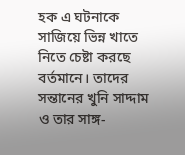হক এ ঘটনাকে সাজিয়ে ভিন্ন খাতে নিতে চেষ্টা করছে বর্তমানে। তাদের সন্তানের খুনি সাদ্দাম ও তার সাঙ্গ-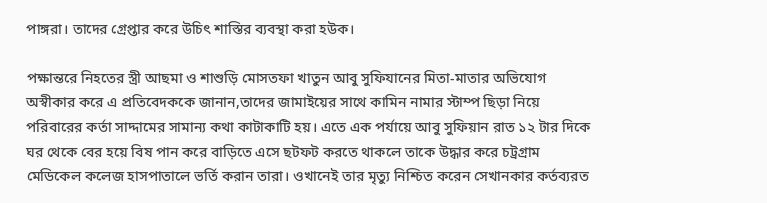পাঙ্গরা। তাদের গ্রেপ্তার করে উচিৎ শাস্তির ব্যবস্থা করা হউক।

পক্ষান্তরে নিহতের স্ত্রী আছমা ও শাশুড়ি মোসতফা খাতুন আবু সুফিযানের মিতা-মাতার অভিযোগ অস্বীকার করে এ প্রতিবেদককে জানান,তাদের জামাইয়ের সাথে কামিন নামার স্টাম্প ছিড়া নিয়ে পরিবারের কর্তা সাদ্দামের সামান্য কথা কাটাকাটি হয়। এতে এক পর্যায়ে আবু সুফিয়ান রাত ১২ টার দিকে ঘর থেকে বের হয়ে বিষ পান করে বাড়িতে এসে ছটফট করতে থাকলে তাকে উদ্ধার করে চট্রগ্রাম মেডিকেল কলেজ হাসপাতালে ভর্তি করান তারা। ওখানেই তার মৃত্যু নিশ্চিত করেন সেখানকার কর্তব্যরত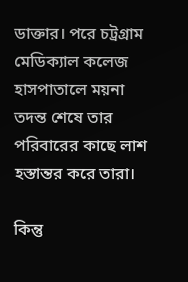ডাক্তার। পরে চট্রগ্রাম মেডিক্যাল কলেজ হাসপাতালে ময়না তদন্ত শেষে তার পরিবারের কাছে লাশ হস্তান্তর করে তারা।

কিন্তু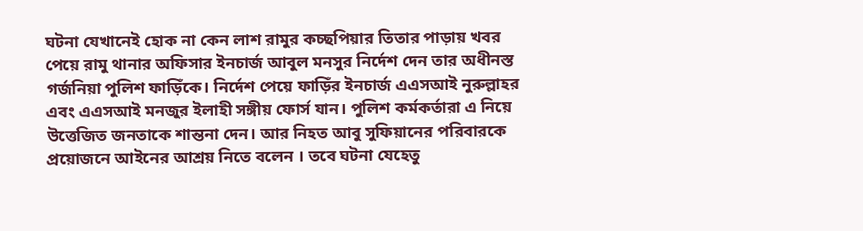ঘটনা যেখানেই হোক না কেন লাশ রামুর কচ্ছপিয়ার তিতার পাড়ায় খবর পেয়ে রামু থানার অফিসার ইনচার্জ আবুল মনসুর নির্দেশ দেন তার অধীনস্ত গর্জনিয়া পুলিশ ফাড়িঁকে। নির্দেশ পেয়ে ফাড়িঁর ইনচার্জ এএসআই নুরুল্লাহর এবং এএসআই মনজুর ইলাহী সঙ্গীয় ফোর্স যান। পুলিশ কর্মকর্তারা এ নিয়ে উত্তেজিত জনতাকে শান্তনা দেন। আর নিহত আবু সুফিয়ানের পরিবারকে প্রয়োজনে আইনের আশ্রয় নিতে বলেন । তবে ঘটনা যেহেতু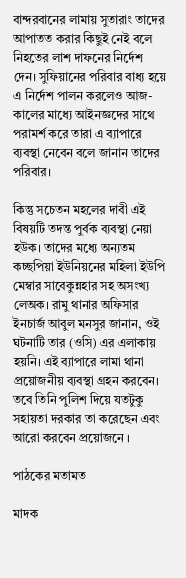বান্দরবানের লামায় সুতারাং তাদের আপাতত করার কিছুই নেই বলে নিহতের লাশ দাফনের নির্দেশ দেন। সুফিয়ানের পরিবার বাধ্য হয়ে এ নির্দেশ পালন করলেও আজ-কালের মাধ্যে আইনজ্ঞদের সাথে পরামর্শ করে তারা এ ব্যাপারে ব্যবস্থা নেবেন বলে জানান তাদের পরিবার।

কিন্তু সচেতন মহলের দাবী এই বিষয়টি তদন্ত পুর্বক ব্যবস্থা নেয়া হউক। তাদের মধ্যে অন্যতম কচ্ছপিয়া ইউনিয়নের মহিলা ইউপি মেম্বার সাবেকুন্নহার সহ অসংখ্য লেঅক। রামু থানার অফিসার ইনচার্জ আবুল মনসুর জানান, ওই ঘটনাটি তার (ওসি) এর এলাকায় হয়নি। এই ব্যাপারে লামা থানা প্রয়োজনীয় ব্যবস্থা গ্রহন করবেন। তবে তিনি পুলিশ দিয়ে যতটুকু সহায়তা দরকার তা করেছেন এবং আরো করবেন প্রয়োজনে ।

পাঠকের মতামত

মাদক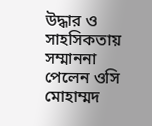উদ্ধার ও সাহসিকতায় সম্মাননা পেলেন ওসি মোহাম্মদ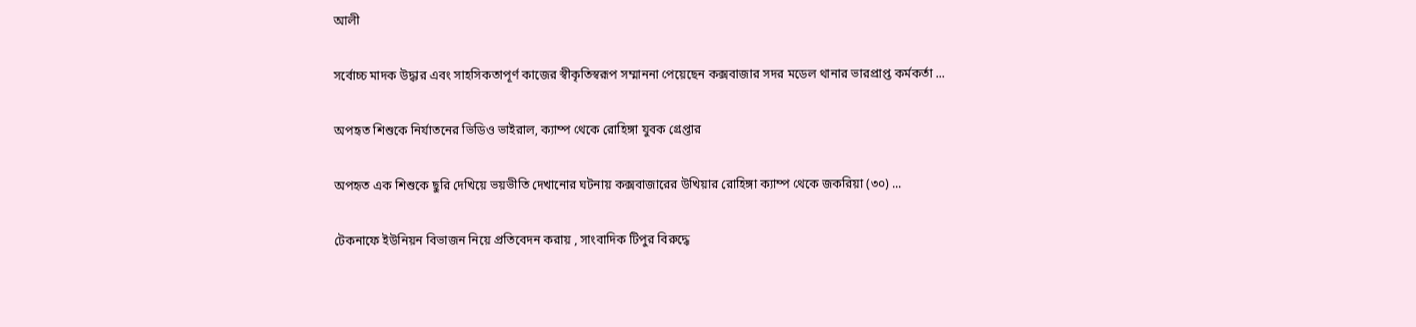আলী

সর্বোচ্চ মাদক উদ্ধার এবং সাহসিকতাপূর্ণ কাজের স্বীকৃতিস্বরূপ সম্মাননা পেয়েছেন কক্সবাজার সদর মডেল থানার ভারপ্রাপ্ত কর্মকর্তা ...

অপহৃত শিশুকে নির্যাতনের ভিডিও ভাইরাল, ক্যাম্প থেকে রোহিঙ্গা যুবক গ্রেপ্তার

অপহৃত এক শিশুকে ছুরি দেখিয়ে ভয়ভীতি দেখানোর ঘটনায় কক্সবাজারের উখিয়ার রোহিঙ্গা ক্যাম্প থেকে জকরিয়া (৩০) ...

টেকনাফে ইউনিয়ন বিভাজন নিয়ে প্রতিবেদন করায় , সাংবাদিক টিপুর বিরুদ্ধে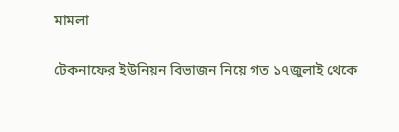মামলা

টেকনাফের ইউনিয়ন বিভাজন নিয়ে গত ১৭জুলাই থেকে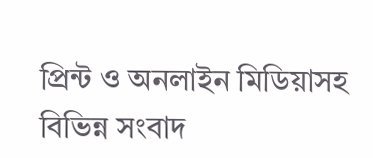প্রিন্ট ও অনলাইন মিডিয়াসহ বিভিন্ন সংবাদ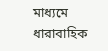মাধ্যমে ধারাবাহিক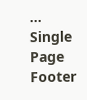...
Single Page Footer